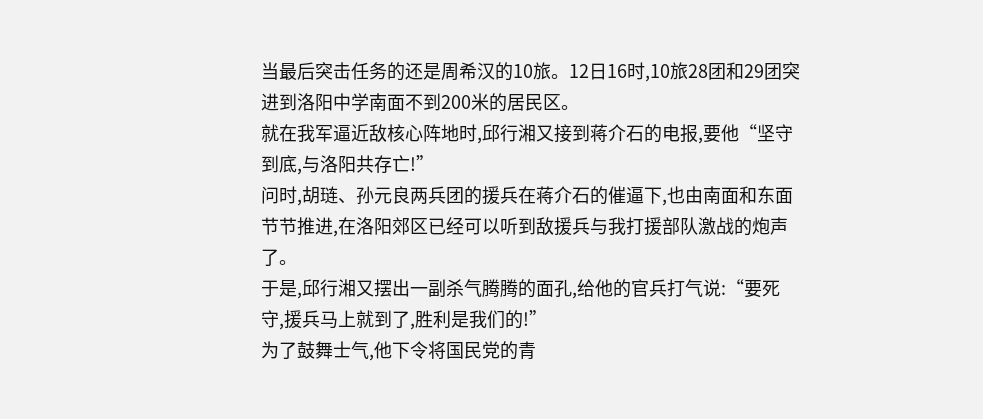当最后突击任务的还是周希汉的10旅。12日16时,10旅28团和29团突进到洛阳中学南面不到200米的居民区。
就在我军逼近敌核心阵地时,邱行湘又接到蒋介石的电报,要他“坚守到底,与洛阳共存亡!”
问时,胡琏、孙元良两兵团的援兵在蒋介石的催逼下,也由南面和东面节节推进,在洛阳郊区已经可以听到敌援兵与我打援部队激战的炮声了。
于是,邱行湘又摆出一副杀气腾腾的面孔,给他的官兵打气说:“要死守,援兵马上就到了,胜利是我们的!”
为了鼓舞士气,他下令将国民党的青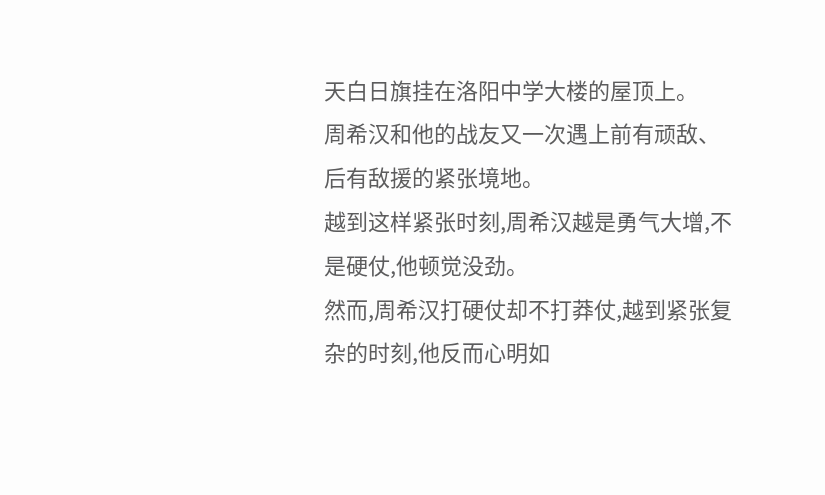天白日旗挂在洛阳中学大楼的屋顶上。
周希汉和他的战友又一次遇上前有顽敌、后有敌援的紧张境地。
越到这样紧张时刻,周希汉越是勇气大增,不是硬仗,他顿觉没劲。
然而,周希汉打硬仗却不打莽仗,越到紧张复杂的时刻,他反而心明如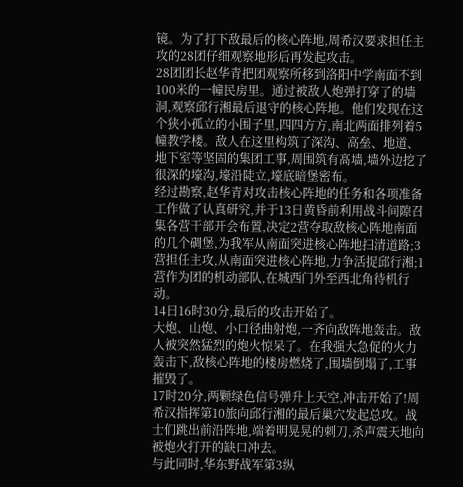镜。为了打下敌最后的核心阵地,周希汉要求担任主攻的28团仔细观察地形后再发起攻击。
28团团长赵华青把团观察所移到洛阳中学南面不到100米的一幢民房里。通过被敌人炮弹打穿了的墙洞,观察邱行湘最后退守的核心阵地。他们发现在这个狭小孤立的小围子里,四四方方,南北两面排列着5幢教学楼。敌人在这里构筑了深沟、高垒、地道、地下室等坚固的集团工事,周围筑有髙墙,墙外边挖了很深的壕沟,壕沿陡立,壕底暗堡密布。
经过勘察,赵华青对攻击核心阵地的任务和各项准备工作做了认真研究,并于13日黄昏前利用战斗间隙召集各营干部开会布置,决定2营夺取敌核心阵地南面的几个碉堡,为我军从南面突进核心阵地扫清道路;3营担任主攻,从南面突进核心阵地,力争活捉邱行湘;1营作为团的机动部队,在城西门外至西北角待机行动。
14日16时30分,最后的攻击开始了。
大炮、山炮、小口径曲射炮,一齐向敌阵地轰击。敌人被突然猛烈的炮火惊呆了。在我强大急促的火力轰击下,敌核心阵地的楼房燃烧了,围墙倒塌了,工事摧毁了。
17时20分,两颗绿色信号弹升上天空,冲击开始了!周希汉指挥第10旅向邱行湘的最后巢穴发起总攻。战士们跳出前沿阵地,端着明晃晃的刺刀,杀声震天地向被炮火打开的缺口冲去。
与此同时,华东野战军第3纵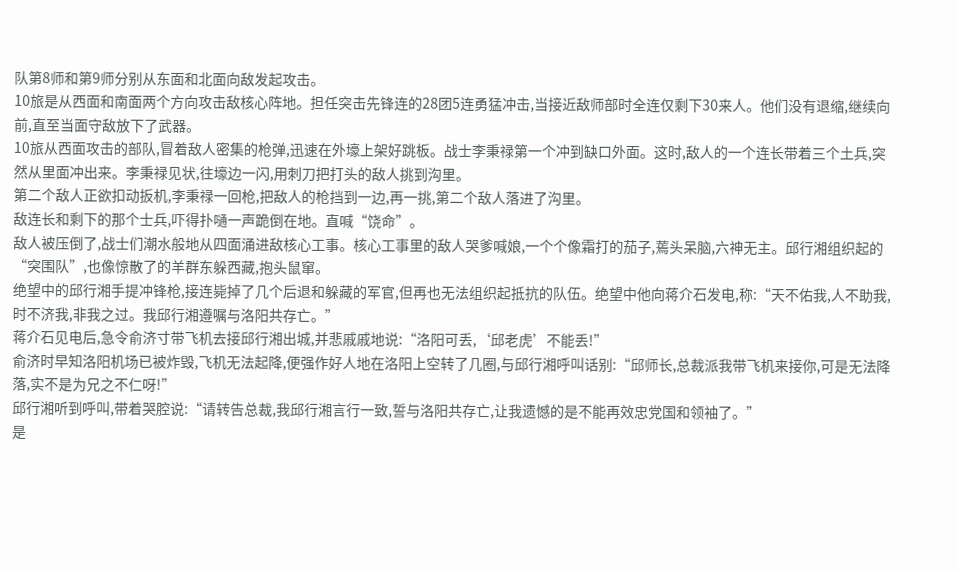队第8师和第9师分别从东面和北面向敌发起攻击。
10旅是从西面和南面两个方向攻击敌核心阵地。担任突击先锋连的28团5连勇猛冲击,当接近敌师部时全连仅剩下30来人。他们没有退缩,继续向前,直至当面守敌放下了武器。
10旅从西面攻击的部队,冒着敌人密集的枪弹,迅速在外壕上架好跳板。战士李秉禄第一个冲到缺口外面。这时,敌人的一个连长带着三个土兵,突然从里面冲出来。李秉禄见状,往壕边一闪,用刺刀把打头的敌人挑到沟里。
第二个敌人正欲扣动扳机,李秉禄一回枪,把敌人的枪挡到一边,再一挑,第二个敌人落进了沟里。
敌连长和剩下的那个士兵,吓得扑嗵一声跪倒在地。直喊“饶命”。
敌人被压倒了,战士们潮水般地从四面涌进敌核心工事。核心工事里的敌人哭爹喊娘,一个个像霜打的茄子,蔫头呆脑,六神无主。邱行湘组织起的“突围队”,也像惊散了的羊群东躲西藏,抱头鼠窜。
绝望中的邱行湘手提冲锋枪,接连毙掉了几个后退和躲藏的军官,但再也无法组织起抵抗的队伍。绝望中他向蒋介石发电,称:“天不佑我,人不助我,时不济我,非我之过。我邱行湘遵嘱与洛阳共存亡。”
蒋介石见电后,急令俞济寸带飞机去接邱行湘出城,并悲戚戚地说:“洛阳可丢,‘邱老虎’不能丢!”
俞济时早知洛阳机场已被炸毁,飞机无法起降,便强作好人地在洛阳上空转了几圈,与邱行湘呼叫话别:“邱师长,总裁派我带飞机来接你,可是无法降落,实不是为兄之不仁呀!”
邱行湘听到呼叫,带着哭腔说:“请转告总裁,我邱行湘言行一致,誓与洛阳共存亡,让我遗憾的是不能再效忠党国和领袖了。”
是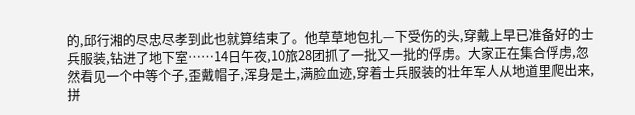的,邱行湘的尽忠尽孝到此也就算结束了。他草草地包扎—下受伤的头,穿戴上早已准备好的士兵服装,钻进了地下室……14日午夜,10旅28团抓了一批又一批的俘虏。大家正在集合俘虏,忽然看见一个中等个子,歪戴帽子,浑身是土,满脸血迹,穿着士兵服装的壮年军人从地道里爬出来,拼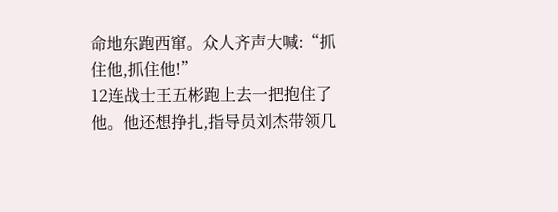命地东跑西窜。众人齐声大喊:“抓住他,抓住他!”
12连战士王五彬跑上去一把抱住了他。他还想挣扎,指导员刘杰带领几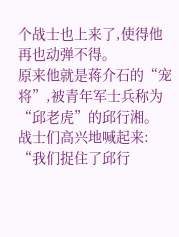个战士也上来了,使得他再也动弹不得。
原来他就是蒋介石的“宠将”,被青年军士兵称为“邱老虎”的邱行湘。
战士们高兴地喊起来:
“我们捉住了邱行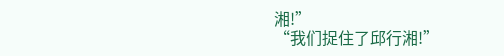湘!”
“我们捉住了邱行湘!”